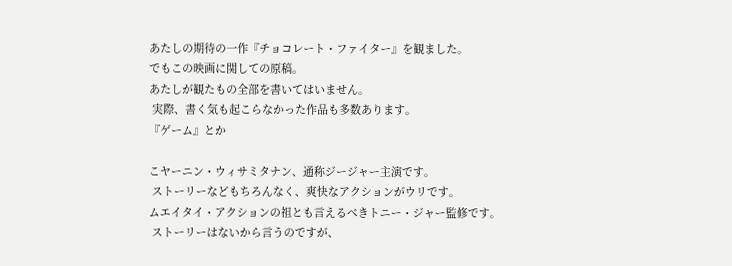あたしの期待の一作『チョコレート・ファイター』を観ました。
でもこの映画に関しての原稿。
あたしが観たもの全部を書いてはいません。
 実際、書く気も起こらなかった作品も多数あります。
『ゲーム』とか

こヤーニン・ウィサミタナン、通称ジージャー主演です。
 ストーリーなどもちろんなく、爽快なアクションがウリです。
ムエイタイ・アクションの祖とも言えるべきトニー・ジャー監修です。
 ストーリーはないから言うのですが、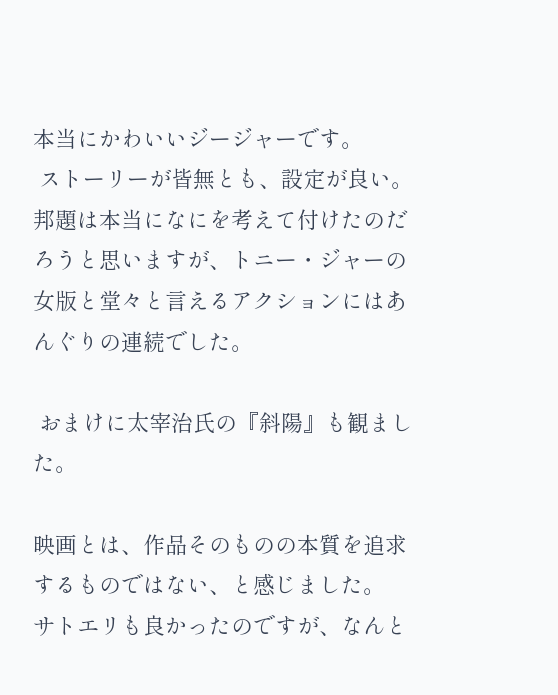本当にかわいいジージャーです。
 ストーリーが皆無とも、設定が良い。
邦題は本当になにを考えて付けたのだろうと思いますが、トニー・ジャーの女版と堂々と言えるアクションにはあんぐりの連続でした。

 おまけに太宰治氏の『斜陽』も観ました。

映画とは、作品そのものの本質を追求するものではない、と感じました。
サトエリも良かったのですが、なんと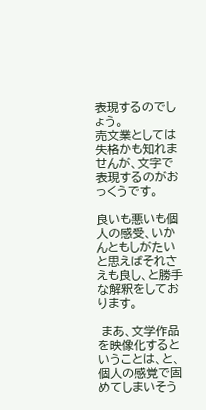表現するのでしょう。
売文業としては失格かも知れませんが、文字で表現するのがおっくうです。

良いも悪いも個人の感受、いかんともしがたいと思えばそれさえも良し、と勝手な解釈をしております。

 まあ、文学作品を映像化するということは、と、個人の感覚で固めてしまいそう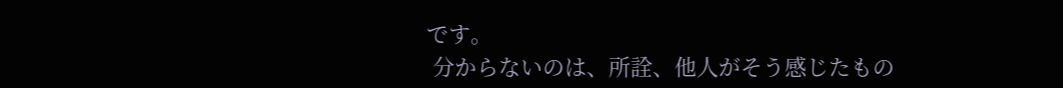です。
 分からないのは、所詮、他人がそう感じたもの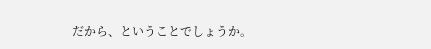だから、ということでしょうか。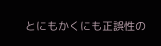とにもかくにも正誤性の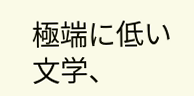極端に低い文学、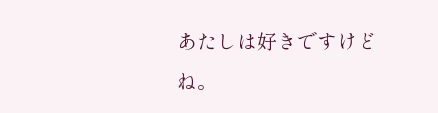あたしは好きですけどね。